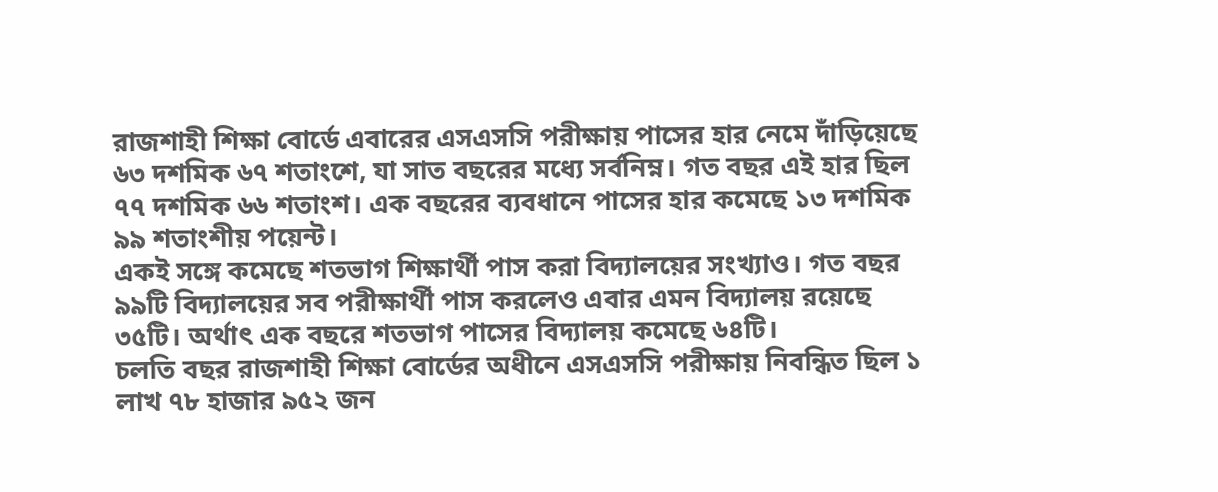রাজশাহী শিক্ষা বোর্ডে এবারের এসএসসি পরীক্ষায় পাসের হার নেমে দাঁড়িয়েছে ৬৩ দশমিক ৬৭ শতাংশে, যা সাত বছরের মধ্যে সর্বনিম্ন। গত বছর এই হার ছিল ৭৭ দশমিক ৬৬ শতাংশ। এক বছরের ব্যবধানে পাসের হার কমেছে ১৩ দশমিক ৯৯ শতাংশীয় পয়েন্ট।
একই সঙ্গে কমেছে শতভাগ শিক্ষার্থী পাস করা বিদ্যালয়ের সংখ্যাও। গত বছর ৯৯টি বিদ্যালয়ের সব পরীক্ষার্থী পাস করলেও এবার এমন বিদ্যালয় রয়েছে ৩৫টি। অর্থাৎ এক বছরে শতভাগ পাসের বিদ্যালয় কমেছে ৬৪টি।
চলতি বছর রাজশাহী শিক্ষা বোর্ডের অধীনে এসএসসি পরীক্ষায় নিবন্ধিত ছিল ১ লাখ ৭৮ হাজার ৯৫২ জন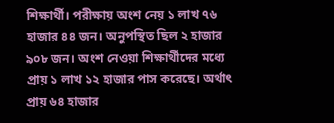শিক্ষার্থী। পরীক্ষায় অংশ নেয় ১ লাখ ৭৬ হাজার ৪৪ জন। অনুপস্থিত ছিল ২ হাজার ৯০৮ জন। অংশ নেওয়া শিক্ষার্থীদের মধ্যে প্রায় ১ লাখ ১২ হাজার পাস করেছে। অর্থাৎ প্রায় ৬৪ হাজার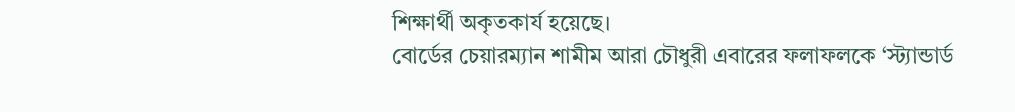শিক্ষার্থী অকৃতকার্য হয়েছে।
বোর্ডের চেয়ারম্যান শামীম আরা চৌধুরী এবারের ফলাফলকে ‘স্ট্যান্ডার্ড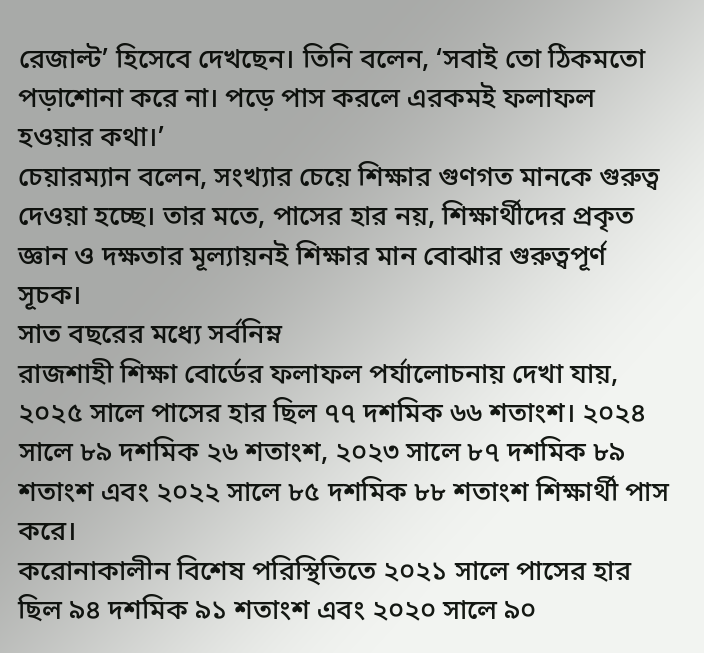রেজাল্ট’ হিসেবে দেখছেন। তিনি বলেন, ‘সবাই তো ঠিকমতো পড়াশোনা করে না। পড়ে পাস করলে এরকমই ফলাফল হওয়ার কথা।’
চেয়ারম্যান বলেন, সংখ্যার চেয়ে শিক্ষার গুণগত মানকে গুরুত্ব দেওয়া হচ্ছে। তার মতে, পাসের হার নয়, শিক্ষার্থীদের প্রকৃত জ্ঞান ও দক্ষতার মূল্যায়নই শিক্ষার মান বোঝার গুরুত্বপূর্ণ সূচক।
সাত বছরের মধ্যে সর্বনিম্ন
রাজশাহী শিক্ষা বোর্ডের ফলাফল পর্যালোচনায় দেখা যায়, ২০২৫ সালে পাসের হার ছিল ৭৭ দশমিক ৬৬ শতাংশ। ২০২৪ সালে ৮৯ দশমিক ২৬ শতাংশ, ২০২৩ সালে ৮৭ দশমিক ৮৯ শতাংশ এবং ২০২২ সালে ৮৫ দশমিক ৮৮ শতাংশ শিক্ষার্থী পাস করে।
করোনাকালীন বিশেষ পরিস্থিতিতে ২০২১ সালে পাসের হার ছিল ৯৪ দশমিক ৯১ শতাংশ এবং ২০২০ সালে ৯০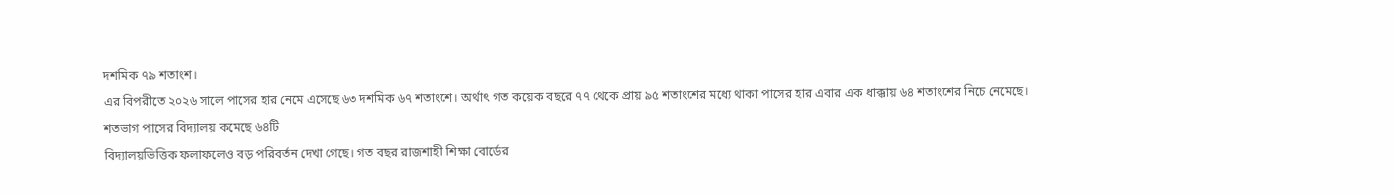দশমিক ৭৯ শতাংশ।
এর বিপরীতে ২০২৬ সালে পাসের হার নেমে এসেছে ৬৩ দশমিক ৬৭ শতাংশে। অর্থাৎ গত কয়েক বছরে ৭৭ থেকে প্রায় ৯৫ শতাংশের মধ্যে থাকা পাসের হার এবার এক ধাক্কায় ৬৪ শতাংশের নিচে নেমেছে।
শতভাগ পাসের বিদ্যালয় কমেছে ৬৪টি
বিদ্যালয়ভিত্তিক ফলাফলেও বড় পরিবর্তন দেখা গেছে। গত বছর রাজশাহী শিক্ষা বোর্ডের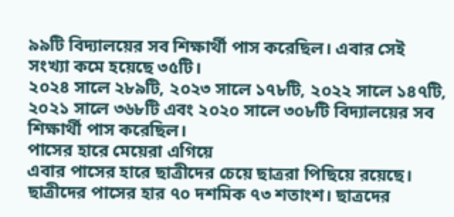৯৯টি বিদ্যালয়ের সব শিক্ষার্থী পাস করেছিল। এবার সেই সংখ্যা কমে হয়েছে ৩৫টি।
২০২৪ সালে ২৮৯টি, ২০২৩ সালে ১৭৮টি, ২০২২ সালে ১৪৭টি, ২০২১ সালে ৩৬৮টি এবং ২০২০ সালে ৩০৮টি বিদ্যালয়ের সব শিক্ষার্থী পাস করেছিল।
পাসের হারে মেয়েরা এগিয়ে
এবার পাসের হারে ছাত্রীদের চেয়ে ছাত্ররা পিছিয়ে রয়েছে। ছাত্রীদের পাসের হার ৭০ দশমিক ৭৩ শতাংশ। ছাত্রদের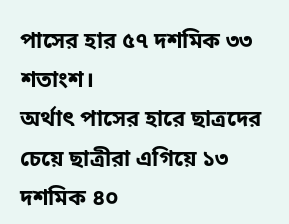পাসের হার ৫৭ দশমিক ৩৩ শতাংশ।
অর্থাৎ পাসের হারে ছাত্রদের চেয়ে ছাত্রীরা এগিয়ে ১৩ দশমিক ৪০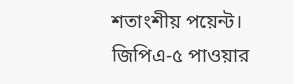শতাংশীয় পয়েন্ট।
জিপিএ-৫ পাওয়ার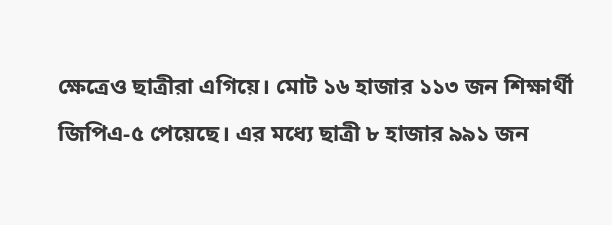ক্ষেত্রেও ছাত্রীরা এগিয়ে। মোট ১৬ হাজার ১১৩ জন শিক্ষার্থী জিপিএ-৫ পেয়েছে। এর মধ্যে ছাত্রী ৮ হাজার ৯৯১ জন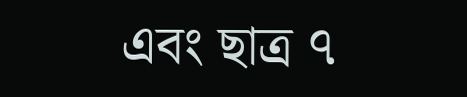এবং ছাত্র ৭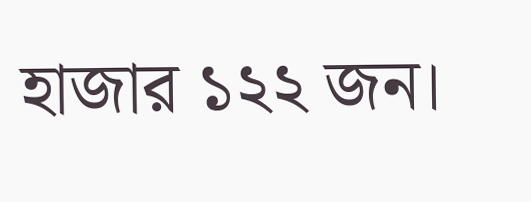হাজার ১২২ জন।